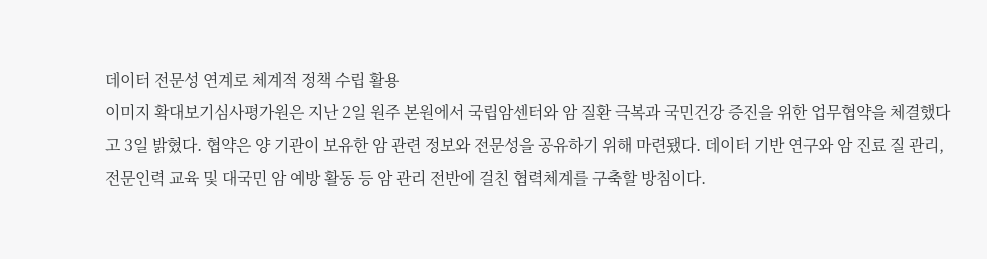데이터 전문성 연계로 체계적 정책 수립 활용
이미지 확대보기심사평가원은 지난 2일 원주 본원에서 국립암센터와 암 질환 극복과 국민건강 증진을 위한 업무협약을 체결했다고 3일 밝혔다. 협약은 양 기관이 보유한 암 관련 정보와 전문성을 공유하기 위해 마련됐다. 데이터 기반 연구와 암 진료 질 관리, 전문인력 교육 및 대국민 암 예방 활동 등 암 관리 전반에 걸친 협력체계를 구축할 방침이다.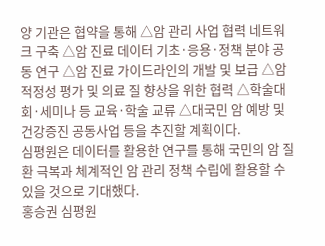양 기관은 협약을 통해 △암 관리 사업 협력 네트워크 구축 △암 진료 데이터 기초·응용·정책 분야 공동 연구 △암 진료 가이드라인의 개발 및 보급 △암 적정성 평가 및 의료 질 향상을 위한 협력 △학술대회·세미나 등 교육·학술 교류 △대국민 암 예방 및 건강증진 공동사업 등을 추진할 계획이다.
심평원은 데이터를 활용한 연구를 통해 국민의 암 질환 극복과 체계적인 암 관리 정책 수립에 활용할 수 있을 것으로 기대했다.
홍승권 심평원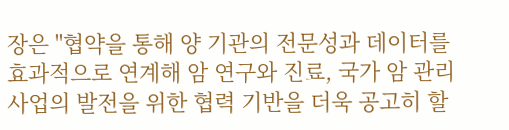장은 "협약을 통해 양 기관의 전문성과 데이터를 효과적으로 연계해 암 연구와 진료, 국가 암 관리 사업의 발전을 위한 협력 기반을 더욱 공고히 할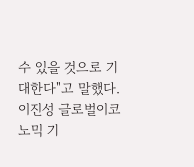수 있을 것으로 기대한다"고 말했다.
이진성 글로벌이코노믹 기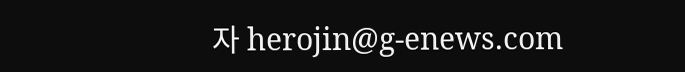자 herojin@g-enews.com